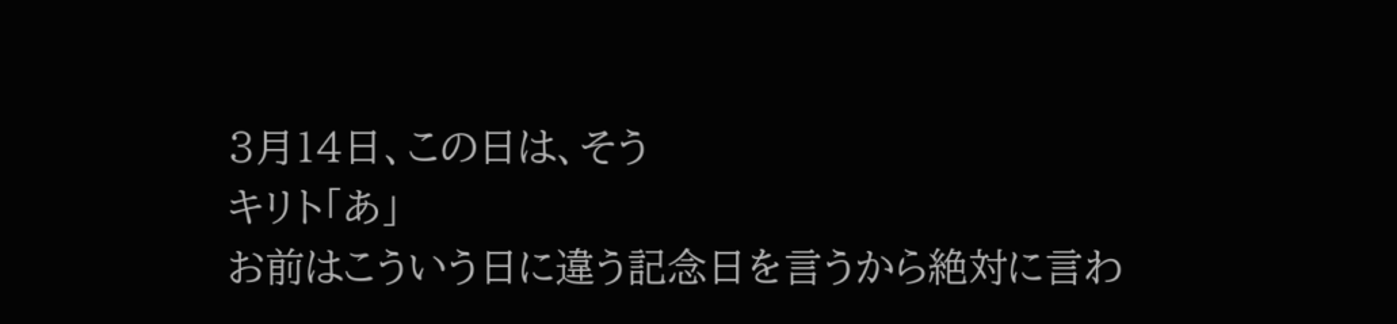3月14日、この日は、そう
キリト「あ」
お前はこういう日に違う記念日を言うから絶対に言わ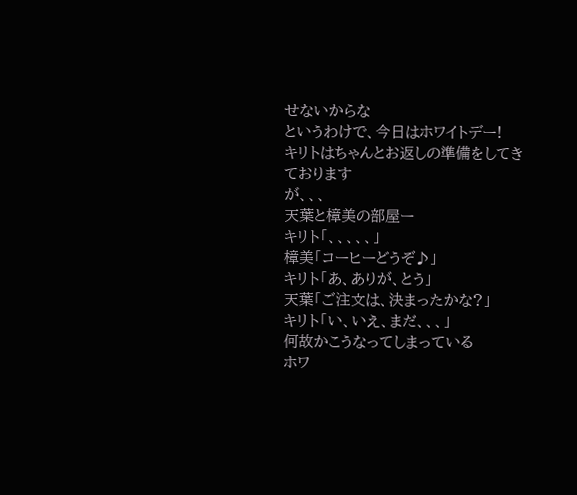せないからな
というわけで、今日はホワイトデー!
キリトはちゃんとお返しの準備をしてきております
が、、、
天葉と樟美の部屋ー
キリト「、、、、、」
樟美「コーヒーどうぞ♪」
キリト「あ、ありが、とう」
天葉「ご注文は、決まったかな?」
キリト「い、いえ、まだ、、、」
何故かこうなってしまっている
ホワ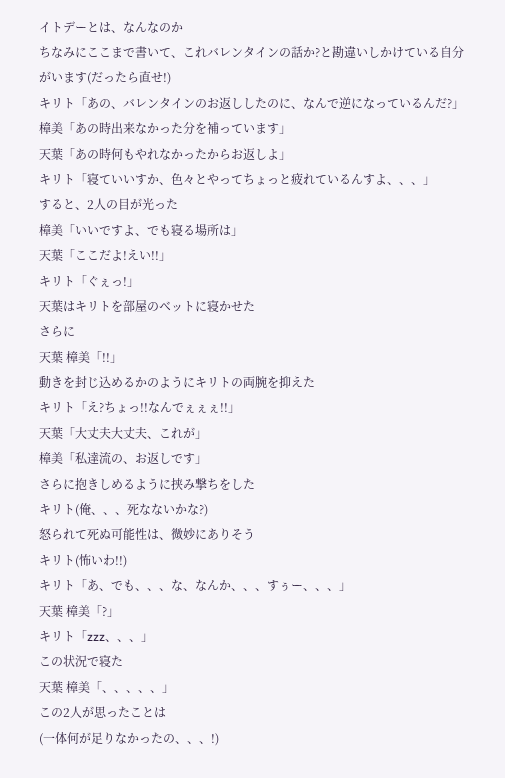イトデーとは、なんなのか
ちなみにここまで書いて、これバレンタインの話か?と勘違いしかけている自分がいます(だったら直せ!)
キリト「あの、バレンタインのお返ししたのに、なんで逆になっているんだ?」
樟美「あの時出来なかった分を補っています」
天葉「あの時何もやれなかったからお返しよ」
キリト「寝ていいすか、色々とやってちょっと疲れているんすよ、、、」
すると、2人の目が光った
樟美「いいですよ、でも寝る場所は」
天葉「ここだよ!えい!!」
キリト「ぐぇっ!」
天葉はキリトを部屋のベットに寝かせた
さらに
天葉 樟美「!!」
動きを封じ込めるかのようにキリトの両腕を抑えた
キリト「え?ちょっ!!なんでぇぇぇ!!」
天葉「大丈夫大丈夫、これが」
樟美「私達流の、お返しです」
さらに抱きしめるように挟み撃ちをした
キリト(俺、、、死なないかな?)
怒られて死ぬ可能性は、微妙にありそう
キリト(怖いわ!!)
キリト「あ、でも、、、な、なんか、、、すぅー、、、」
天葉 樟美「?」
キリト「zzz、、、」
この状況で寝た
天葉 樟美「、、、、、」
この2人が思ったことは
(一体何が足りなかったの、、、!)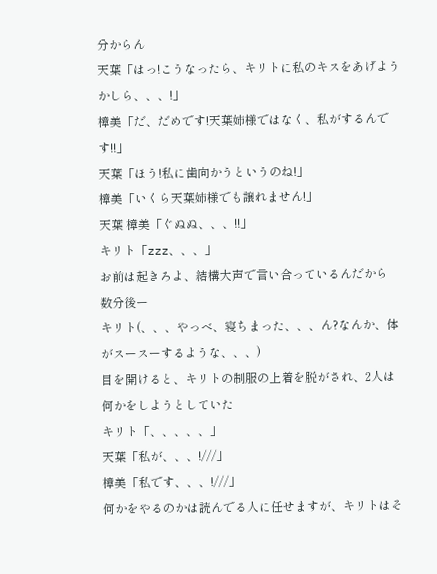分からん
天葉「はっ!こうなったら、キリトに私のキスをあげようかしら、、、!」
樟美「だ、だめです!天葉姉様ではなく、私がするんです!!」
天葉「ほう!私に歯向かうというのね!」
樟美「いくら天葉姉様でも譲れません!」
天葉 樟美「ぐぬぬ、、、!!」
キリト「zzz、、、」
お前は起きろよ、結構大声で言い合っているんだから
数分後ー
キリト(、、、やっべ、寝ちまった、、、ん?なんか、体がスースーするような、、、)
目を開けると、キリトの制服の上着を脱がされ、2人は何かをしようとしていた
キリト「、、、、、」
天葉「私が、、、!///」
樟美「私です、、、!///」
何かをやるのかは読んでる人に任せますが、キリトはそ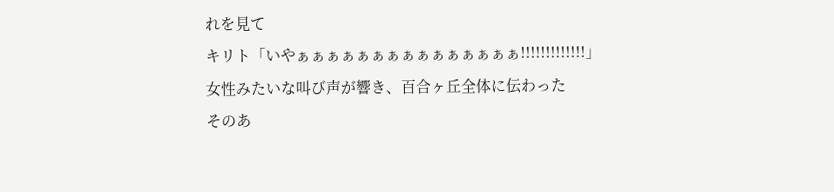れを見て
キリト「いやぁぁぁぁぁぁぁぁぁぁぁぁぁぁぁ!!!!!!!!!!!!!」
女性みたいな叫び声が響き、百合ヶ丘全体に伝わった
そのあ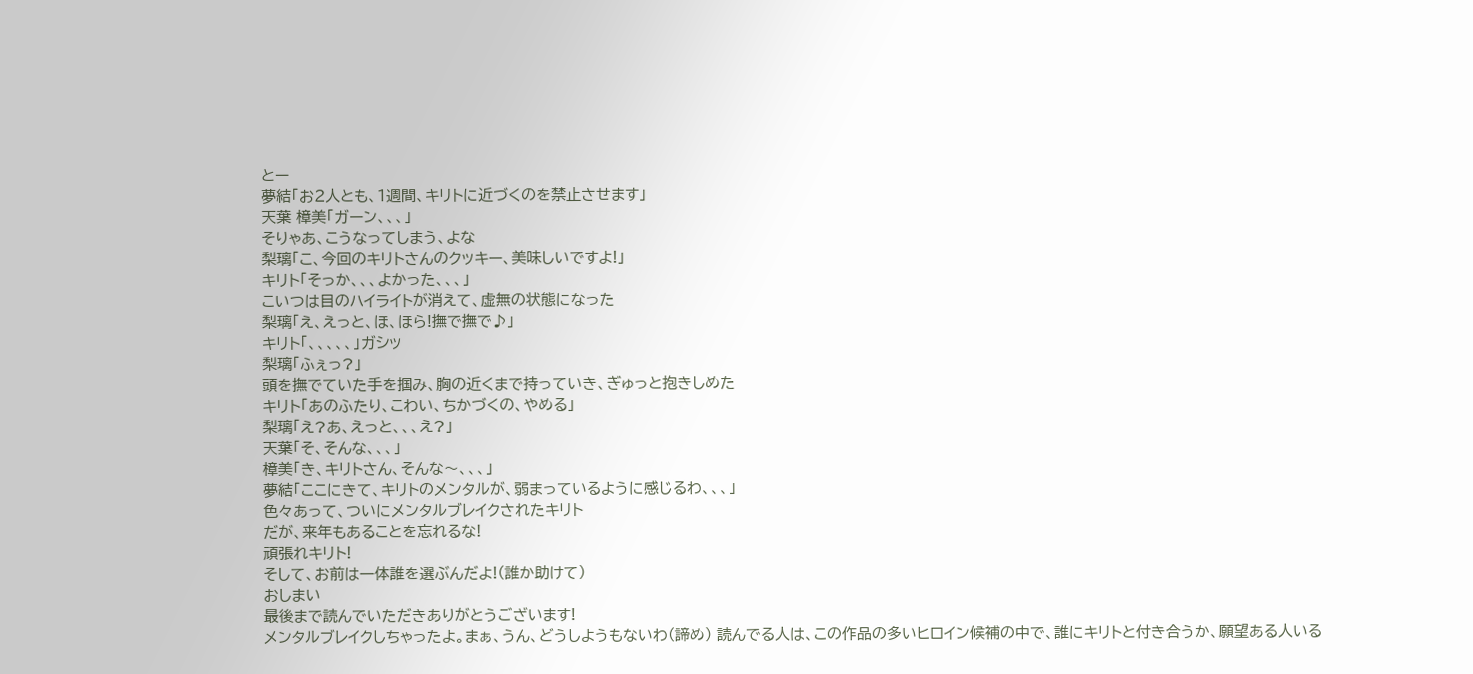とー
夢結「お2人とも、1週間、キリトに近づくのを禁止させます」
天葉 樟美「ガーン、、、」
そりゃあ、こうなってしまう、よな
梨璃「こ、今回のキリトさんのクッキー、美味しいですよ!」
キリト「そっか、、、よかった、、、」
こいつは目のハイライトが消えて、虚無の状態になった
梨璃「え、えっと、ほ、ほら!撫で撫で♪」
キリト「、、、、、」ガシッ
梨璃「ふぇっ?」
頭を撫でていた手を掴み、胸の近くまで持っていき、ぎゅっと抱きしめた
キリト「あのふたり、こわい、ちかづくの、やめる」
梨璃「え?あ、えっと、、、え?」
天葉「そ、そんな、、、」
樟美「き、キリトさん、そんな〜、、、」
夢結「ここにきて、キリトのメンタルが、弱まっているように感じるわ、、、」
色々あって、ついにメンタルブレイクされたキリト
だが、来年もあることを忘れるな!
頑張れキリト!
そして、お前は一体誰を選ぶんだよ!(誰か助けて)
おしまい
最後まで読んでいただきありがとうございます!
メンタルブレイクしちゃったよ。まぁ、うん、どうしようもないわ(諦め) 読んでる人は、この作品の多いヒロイン候補の中で、誰にキリトと付き合うか、願望ある人いる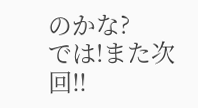のかな?
では!また次回!!